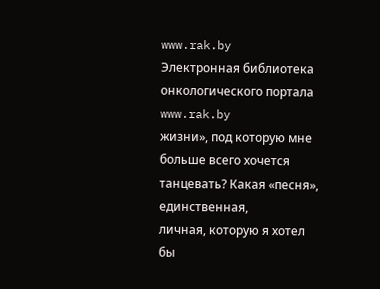www.rak.by
Электронная библиотека онкологического портала www.rak.by
жизни», под которую мне больше всего хочется танцевать? Какая «песня», единственная,
личная, которую я хотел бы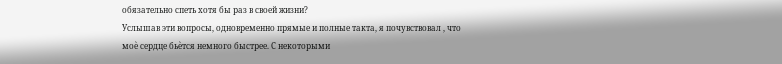обязательно спеть хотя бы раз в своей жизни?
Услышав эти вопросы, одновременно прямые и полные такта, я почувствовал , что
моѐ сердце бьѐтся немного быстрее. С некоторыми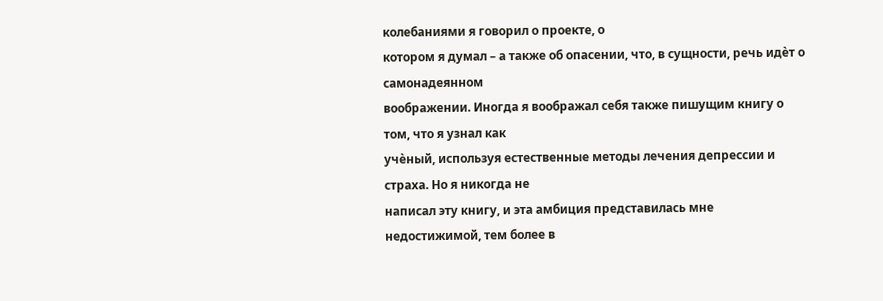колебаниями я говорил о проекте, о
котором я думал – а также об опасении, что, в сущности, речь идѐт о самонадеянном
воображении. Иногда я воображал себя также пишущим книгу о том, что я узнал как
учѐный, используя естественные методы лечения депрессии и страха. Но я никогда не
написал эту книгу, и эта амбиция представилась мне недостижимой, тем более в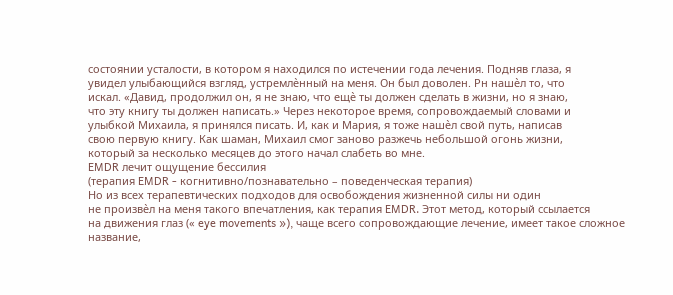состоянии усталости, в котором я находился по истечении года лечения. Подняв глаза, я
увидел улыбающийся взгляд, устремлѐнный на меня. Он был доволен. Рн нашѐл то, что
искал. «Давид, продолжил он, я не знаю, что ещѐ ты должен сделать в жизни, но я знаю,
что эту книгу ты должен написать.» Через некоторое время, сопровождаемый словами и
улыбкой Михаила, я принялся писать. И, как и Мария, я тоже нашѐл свой путь, написав
свою первую книгу. Как шаман, Михаил смог заново разжечь небольшой огонь жизни,
который за несколько месяцев до этого начал слабеть во мне.
EMDR лечит ощущение бессилия
(терапия EMDR - когнитивно/познавательно – поведенческая терапия)
Но из всех терапевтических подходов для освобождения жизненной силы ни один
не произвѐл на меня такого впечатления, как терапия EMDR. Этот метод, который ссылается
на движения глаз (« eye movements »), чаще всего сопровождающие лечение, имеет такое сложное
название,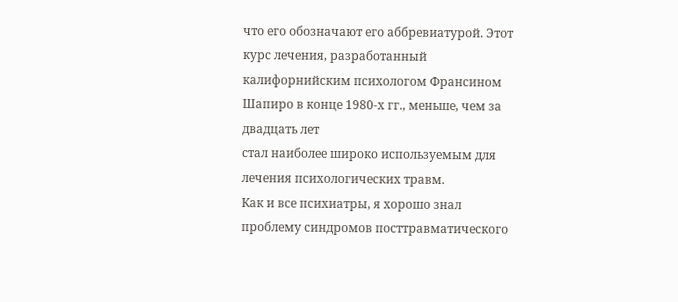что его обозначают его аббревиатурой. Этот курс лечения, разработанный
калифорнийским психологом Франсином Шапиро в конце 1980-х гг., меньше, чем за двадцать лет
стал наиболее широко используемым для лечения психологических травм.
Как и все психиатры, я хорошо знал проблему синдромов посттравматического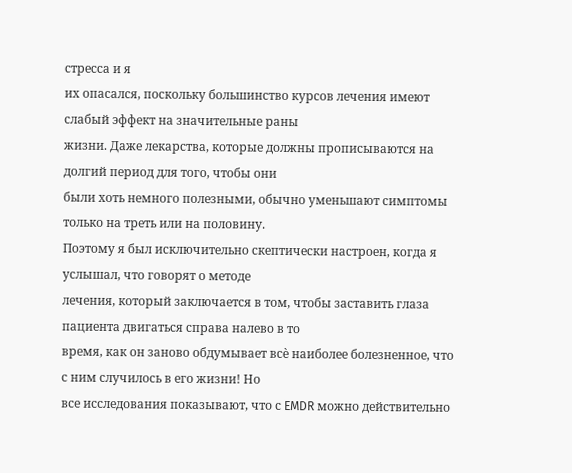стресса и я
их опасался, поскольку большинство курсов лечения имеют слабый эффект на значительные раны
жизни. Даже лекарства, которые должны прописываются на долгий период для того, чтобы они
были хоть немного полезными, обычно уменьшают симптомы только на треть или на половину.
Поэтому я был исключительно скептически настроен, когда я услышал, что говорят о методе
лечения, который заключается в том, чтобы заставить глаза пациента двигаться справа налево в то
время, как он заново обдумывает всѐ наиболее болезненное, что с ним случилось в его жизни! Но
все исследования показывают, что с EMDR можно действительно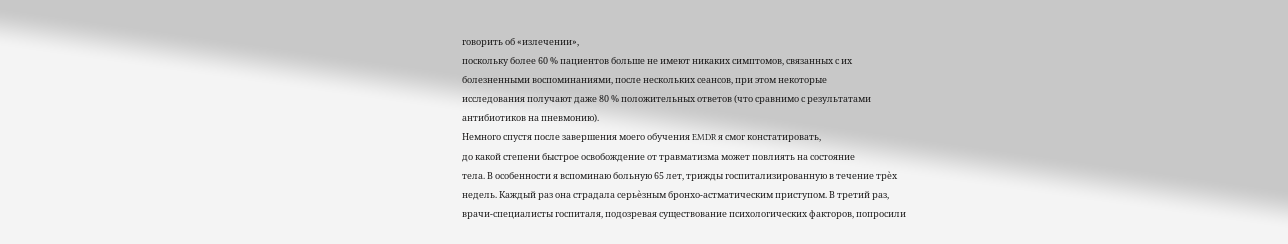говорить об «излечении»,
поскольку более 60 % пациентов больше не имеют никаких симптомов, связанных с их
болезненными воспоминаниями, после нескольких сеансов, при этом некоторые
исследования получают даже 80 % положительных ответов (что сравнимо с результатами
антибиотиков на пневмонию).
Немного спустя после завершения моего обучения EMDR я смог констатировать,
до какой степени быстрое освобождение от травматизма может повлиять на состояние
тела. В особенности я вспоминаю больную 65 лет, трижды госпитализированную в течение трѐх
недель. Каждый раз она страдала серьѐзным бронхо-астматическим приступом. В третий раз,
врачи-специалисты госпиталя, подозревая существование психологических факторов, попросили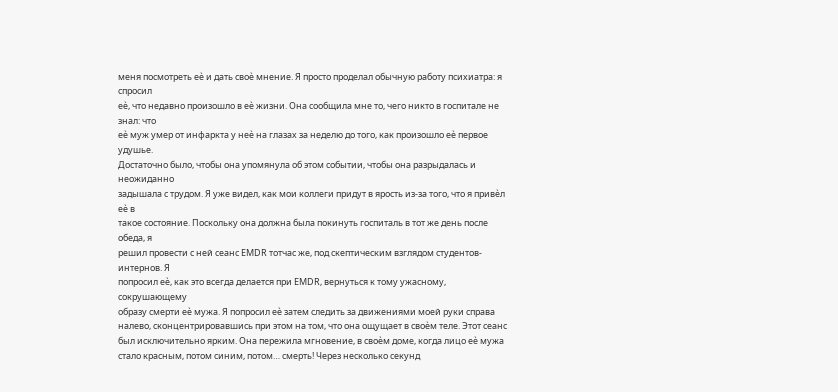меня посмотреть еѐ и дать своѐ мнение. Я просто проделал обычную работу психиатра: я спросил
еѐ, что недавно произошло в еѐ жизни. Она сообщила мне то, чего никто в госпитале не знал: что
еѐ муж умер от инфаркта у неѐ на глазах за неделю до того, как произошло еѐ первое удушье.
Достаточно было, чтобы она упомянула об этом событии, чтобы она разрыдалась и неожиданно
задышала с трудом. Я уже видел, как мои коллеги придут в ярость из-за того, что я привѐл еѐ в
такое состояние. Поскольку она должна была покинуть госпиталь в тот же день после обеда, я
решил провести с ней сеанс EMDR тотчас же, под скептическим взглядом студентов-интернов. Я
попросил еѐ, как это всегда делается при EMDR, вернуться к тому ужасному, сокрушающему
образу смерти еѐ мужа. Я попросил еѐ затем следить за движениями моей руки справа
налево, сконцентрировавшись при этом на том, что она ощущает в своѐм теле. Этот сеанс
был исключительно ярким. Она пережила мгновение, в своѐм доме, когда лицо еѐ мужа
стало красным, потом синим, потом… смерть! Через несколько секунд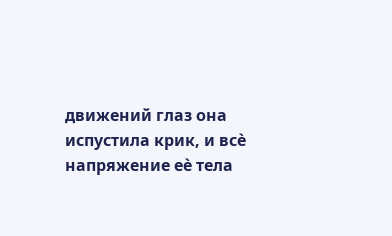движений глаз она
испустила крик, и всѐ напряжение еѐ тела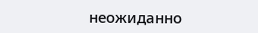неожиданно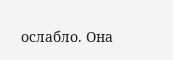ослабло. Она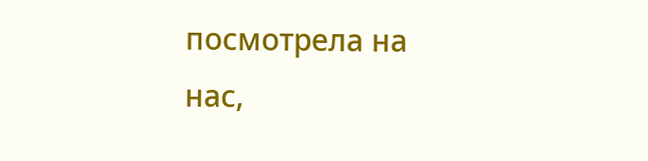посмотрела на нас,